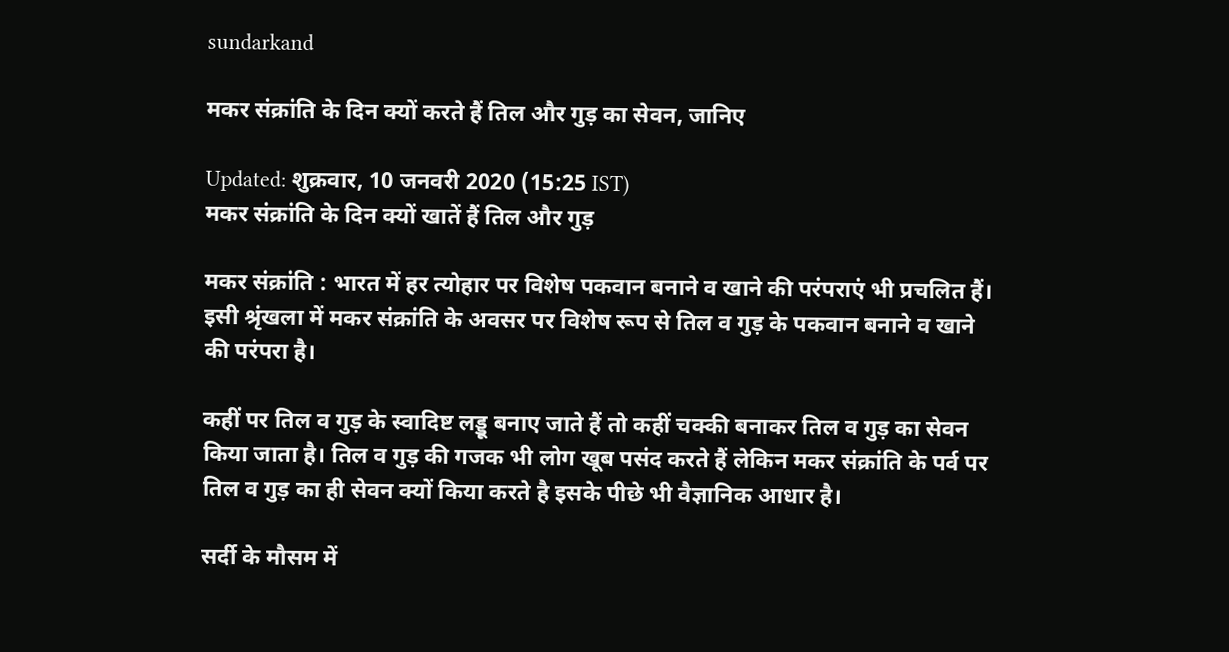sundarkand

मकर संक्रांति के दिन क्‍यों करते हैं तिल और गुड़ का सेवन, जानिए

Updated: शुक्रवार, 10 जनवरी 2020 (15:25 IST)
मकर संक्रांति के दिन क्‍यों खातें हैं तिल और गुड़

मकर संक्रांति : भारत में हर त्योहार पर विशेष पकवान बनाने व खाने की परंपराएं भी प्रचलित हैं। इसी श्रृंखला में मकर संक्रांति के अवसर पर विशेष रूप से तिल व गुड़ के पकवान बनाने व खाने की परंपरा है।

कहीं पर तिल व गुड़ के स्वादिष्ट लड्डू बनाए जाते हैं तो कहीं चक्की बनाकर तिल व गुड़ का सेवन किया जाता है। तिल व गुड़ की गजक भी लोग खूब पसंद करते हैं लेकिन मकर संक्रांति के पर्व पर तिल व गुड़ का ही सेवन क्‍यों किया करते है इसके पीछे भी वैज्ञानिक आधार है।

सर्दी के मौसम में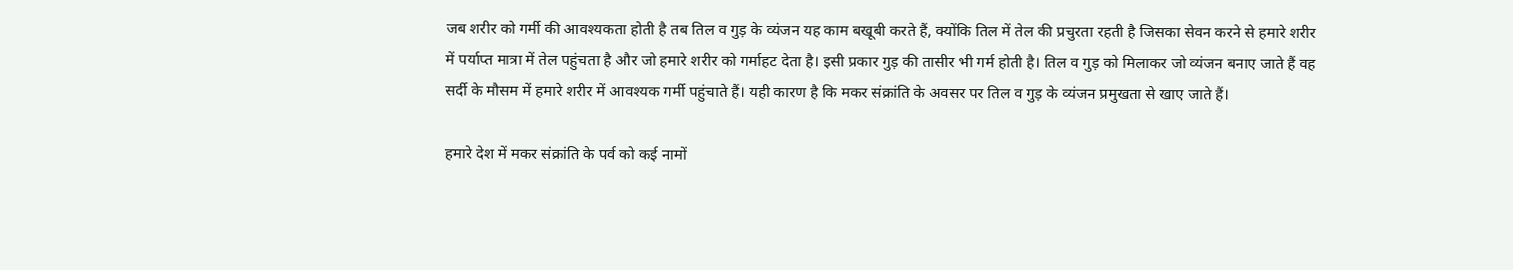जब शरीर को गर्मी की आवश्यकता होती है तब तिल व गुड़ के व्यंजन यह काम बखूबी करते हैं, क्‍योंकि तिल में तेल की प्रचुरता रहती है जिसका सेवन करने से हमारे शरीर में पर्याप्त मात्रा में तेल पहुंचता है और जो हमारे शरीर को गर्माहट देता है। इसी प्रकार गुड़ की तासीर भी गर्म होती है। तिल व गुड़ को मिलाकर जो व्यंजन बनाए जाते हैं वह सर्दी के मौसम में हमारे शरीर में आवश्यक गर्मी पहुंचाते हैं। यही कारण है कि मकर संक्रांति के अवसर पर तिल व गुड़ के व्यंजन प्रमुखता से खाए जाते हैं।

हमारे देश में मकर संक्रांति के पर्व को कई नामों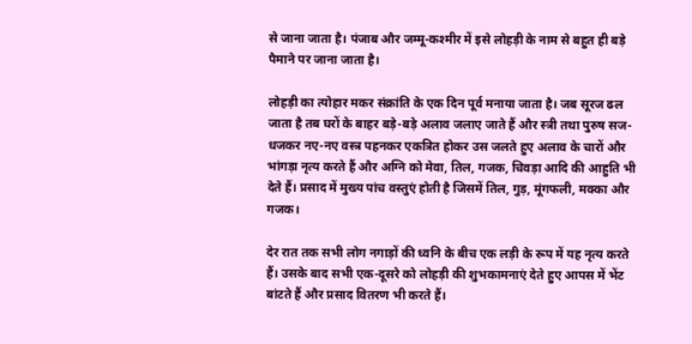से जाना जाता है। पंजाब और जम्‍मू-कश्‍मीर में इसे लोहड़ी के नाम से बहुत ही बड़े पैमाने पर जाना जाता है।

लोहड़ी का त्‍योहार मकर संक्रांति के एक दिन पूर्व मनाया जाता है। जब सूरज ढल जाता है तब घरों के बाहर बड़े-बड़े अलाव जलाए जाते हैं और स्‍त्री तथा पुरुष सज-धजकर नए-नए वस्‍त्र पहनकर एकत्रित होकर उस जलते हुए अलाव के चारों और भांगड़ा नृत्‍य करते हैं और अग्नि को मेवा, तिल, गजक, चिवड़ा आदि की आहुति भी देते हैं। प्रसाद में मुख्‍य पांच वस्‍तुएं होती है जिसमें तिल, गुड़, मूंगफली, मक्‍का और गजक।

देर रात तक सभी लोग नगाड़ों की ध्‍वनि के बीच एक लड़ी के रूप में यह नृत्‍य करते हैं। उसके बाद सभी एक-दूसरे को लोहड़ी की शुभकामनाएं देते हुए आपस में भेंट बांटते हैं और प्रसाद वितरण भी करते हैं।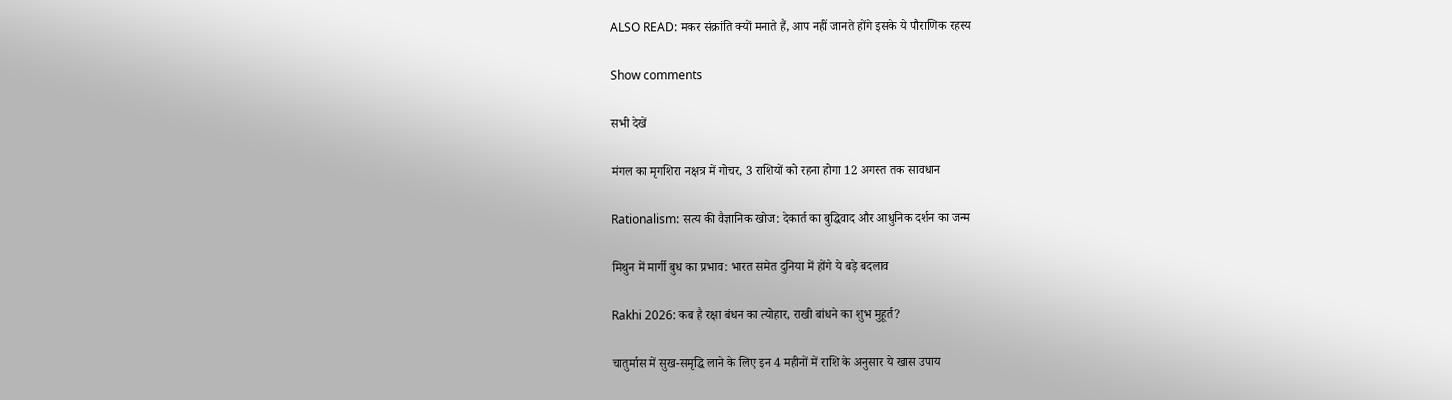ALSO READ: मकर संक्रांति क्‍यों मनाते हैं, आप नहीं जानते होंगे इसके ये पौराणिक रहस्य

Show comments

सभी देखें

मंगल का मृगशिरा नक्षत्र में गोचर, 3 राशियों को रहना होगा 12 अगस्त तक सावधान

Rationalism: सत्य की वैज्ञानिक खोज: देकार्त का बुद्धिवाद और आधुनिक दर्शन का जन्म

मिथुन में मार्गी बुध का प्रभाव: भारत समेत दुनिया में होंगे ये बड़े बदलाव

Rakhi 2026: कब है रक्षा बंधन का त्योहार, राखी बांधने का शुभ मुहूर्त?

चातुर्मास में सुख-समृद्धि लाने के लिए इन 4 महीनों में राशि के अनुसार ये खास उपाय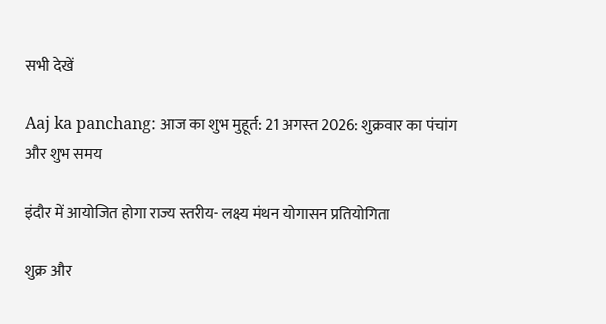सभी देखें

Aaj ka panchang: आज का शुभ मुहूर्त: 21 अगस्‍त 2026: शुक्रवार का पंचांग और शुभ समय

इंदौर में आयोजित होगा राज्य स्तरीय- लक्ष्य मंथन योगासन प्रतियोगिता

शुक्र और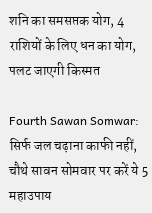शनि का समसप्तक योग, 4 राशियों के लिए धन का योग, पलट जाएगी किस्मत

Fourth Sawan Somwar: सिर्फ जल चढ़ाना काफी नहीं, चौथे सावन सोमवार पर करें ये 5 महाउपाय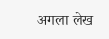अगला लेख